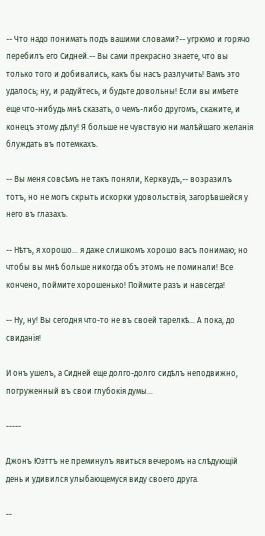-- Что надо понимать подъ вашими словами?-- угрюмо и горячо перебилъ его Сидней.-- Вы сами прекрасно знаете, что вы только того и добивались, какъ бы насъ разлучить! Вамъ это удалось; ну, и радуйтесь, и будьте довольны! Если вы имѣете еще что-нибудь мнѣ сказать, о чемъ-либо другомъ, скажите, и конецъ этому дѣлу! Я больше не чувствую ни малѣйшаго желанія блуждать въ потемкахъ.

-- Вы меня совсѣмъ не такъ поняли, Керквудъ,-- возразилъ тотъ, но не могъ скрыть искорки удовольствія, загорѣвшейся у него въ глазахъ.

-- Нѣтъ, я хорошо... я даже слишкомъ хорошо васъ понимаю; но чтобы вы мнѣ больше никогда объ этомъ не поминали! Все кончено, поймите хорошенько! Поймите разъ и навсегда!

-- Ну, ну! Вы сегодня что-то не въ своей тарелкѣ... А пока, до свиданія!

И онъ ушелъ, а Сидней еще долго-долго сидѣлъ неподвижно, погруженный въ свои глубокія думы...

-----

Джонъ Юэттъ не преминулъ явиться вечеромъ на слѣдующій день и удивился улыбающемуся виду своего друга.

--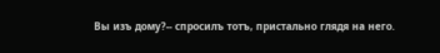Вы изъ дому?-- спросилъ тотъ, пристально глядя на него.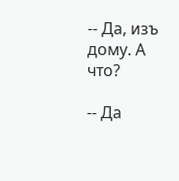-- Да, изъ дому. А что?

-- Да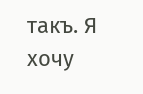такъ. Я хочу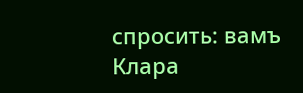спросить: вамъ Клара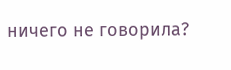ничего не говорила?